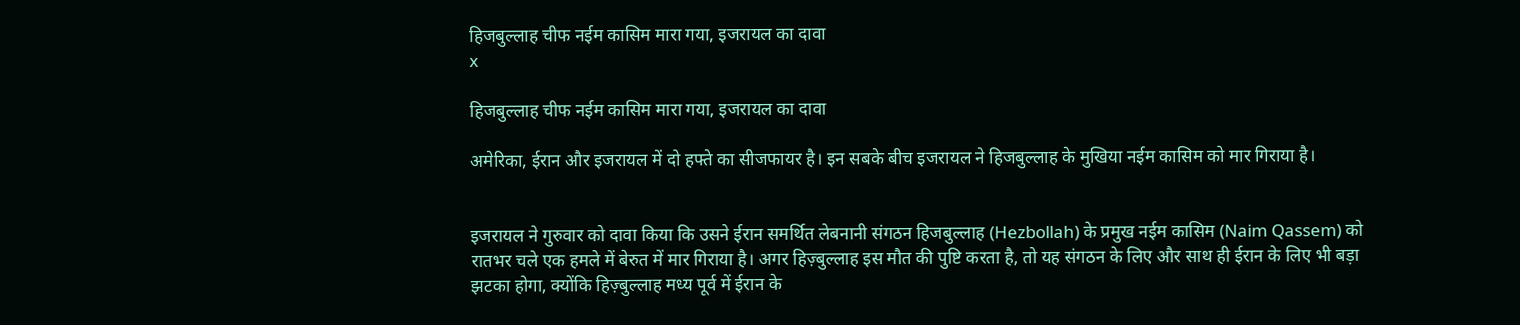हिजबुल्लाह चीफ नईम कासिम मारा गया, इजरायल का दावा
x

हिजबुल्लाह चीफ नईम कासिम मारा गया, इजरायल का दावा

अमेरिका, ईरान और इजरायल में दो हफ्ते का सीजफायर है। इन सबके बीच इजरायल ने हिजबुल्लाह के मुखिया नईम कासिम को मार गिराया है।


इजरायल ने गुरुवार को दावा किया कि उसने ईरान समर्थित लेबनानी संगठन हिजबुल्लाह (Hezbollah) के प्रमुख नईम कासिम (Naim Qassem) को रातभर चले एक हमले में बेरुत में मार गिराया है। अगर हिज़्बुल्लाह इस मौत की पुष्टि करता है, तो यह संगठन के लिए और साथ ही ईरान के लिए भी बड़ा झटका होगा, क्योंकि हिज़्बुल्लाह मध्य पूर्व में ईरान के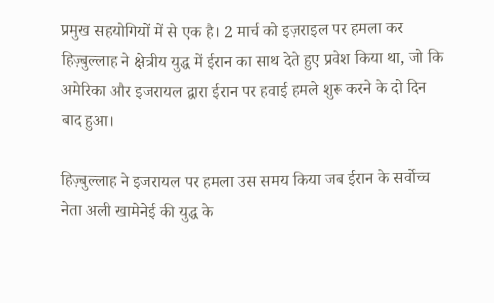प्रमुख सहयोगियों में से एक है। 2 मार्च को इज़राइल पर हमला कर हिज़्बुल्लाह ने क्षेत्रीय युद्ध में ईरान का साथ देते हुए प्रवेश किया था, जो कि अमेरिका और इजरायल द्वारा ईरान पर हवाई हमले शुरू करने के दो दिन बाद हुआ।

हिज़्बुल्लाह ने इजरायल पर हमला उस समय किया जब ईरान के सर्वोच्च नेता अली खामेनेई की युद्ध के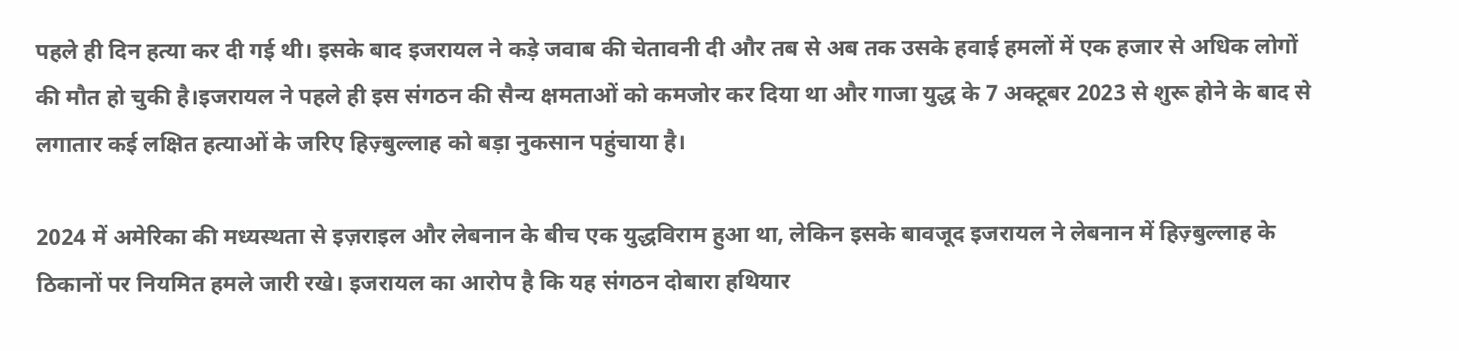पहले ही दिन हत्या कर दी गई थी। इसके बाद इजरायल ने कड़े जवाब की चेतावनी दी और तब से अब तक उसके हवाई हमलों में एक हजार से अधिक लोगों की मौत हो चुकी है।इजरायल ने पहले ही इस संगठन की सैन्य क्षमताओं को कमजोर कर दिया था और गाजा युद्ध के 7 अक्टूबर 2023 से शुरू होने के बाद से लगातार कई लक्षित हत्याओं के जरिए हिज़्बुल्लाह को बड़ा नुकसान पहुंचाया है।

2024 में अमेरिका की मध्यस्थता से इज़राइल और लेबनान के बीच एक युद्धविराम हुआ था, लेकिन इसके बावजूद इजरायल ने लेबनान में हिज़्बुल्लाह के ठिकानों पर नियमित हमले जारी रखे। इजरायल का आरोप है कि यह संगठन दोबारा हथियार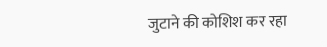जुटाने की कोशिश कर रहा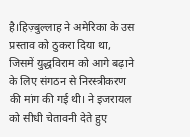है।हिज़्बुल्लाह ने अमेरिका के उस प्रस्ताव को ठुकरा दिया था, जिसमें युद्धविराम को आगे बढ़ाने के लिए संगठन से निरस्त्रीकरण की मांग की गई थी। ने इजरायल को सीधी चेतावनी देते हुए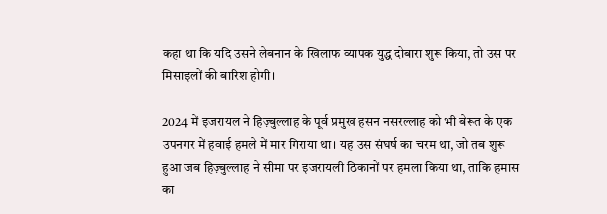कहा था कि यदि उसने लेबनान के खिलाफ व्यापक युद्ध दोबारा शुरू किया, तो उस पर मिसाइलों की बारिश होगी।

2024 में इजरायल ने हिज़्बुल्लाह के पूर्व प्रमुख हसन नसरल्लाह को भी बेरूत के एक उपनगर में हवाई हमले में मार गिराया था। यह उस संघर्ष का चरम था, जो तब शुरू हुआ जब हिज़्बुल्लाह ने सीमा पर इजरायली ठिकानों पर हमला किया था, ताकि हमास का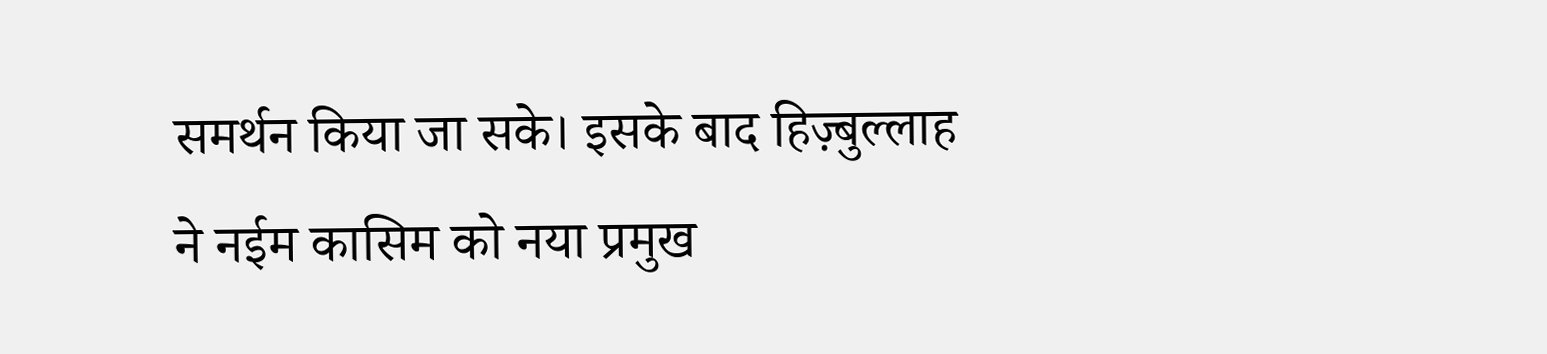समर्थन किया जा सके। इसके बाद हिज़्बुल्लाह ने नईम कासिम को नया प्रमुख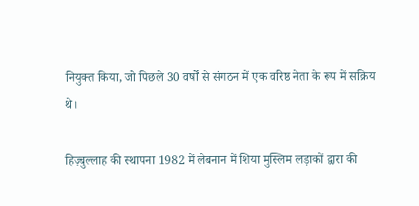नियुक्त किया, जो पिछले 30 वर्षों से संगठन में एक वरिष्ठ नेता के रूप में सक्रिय थे।

हिज़्बुल्लाह की स्थापना 1982 में लेबनान में शिया मुस्लिम लड़ाकों द्वारा की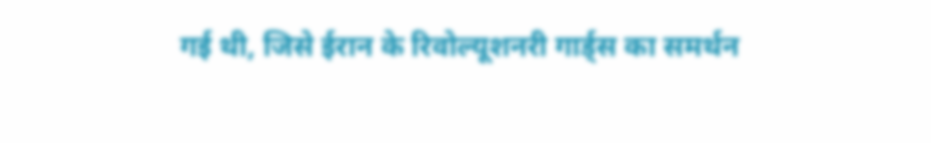गई थी, जिसे ईरान के रिवोल्यूशनरी गार्ड्स का समर्थन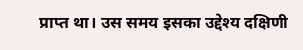प्राप्त था। उस समय इसका उद्देश्य दक्षिणी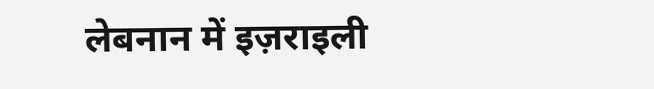लेबनान में इज़राइली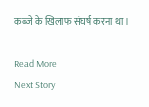कब्जे के खिलाफ संघर्ष करना था।

Read More
Next Story